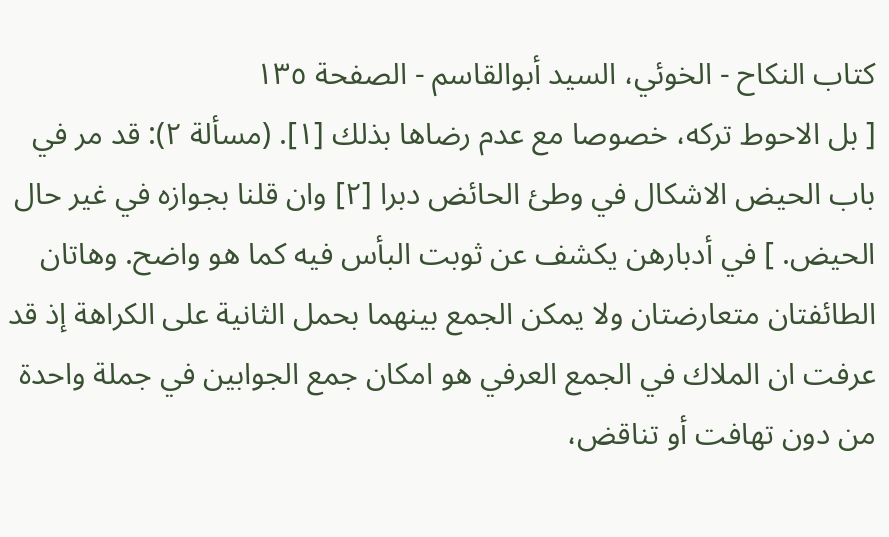كتاب النكاح - الخوئي، السيد أبوالقاسم - الصفحة ١٣٥
[ بل الاحوط تركه، خصوصا مع عدم رضاها بذلك [١]. (مسألة ٢): قد مر في باب الحيض الاشكال في وطئ الحائض دبرا [٢] وان قلنا بجوازه في غير حال الحيض. ] في أدبارهن يكشف عن ثوبت البأس فيه كما هو واضح. وهاتان الطائفتان متعارضتان ولا يمكن الجمع بينهما بحمل الثانية على الكراهة إذ قد عرفت ان الملاك في الجمع العرفي هو امكان جمع الجوابين في جملة واحدة من دون تهافت أو تناقض،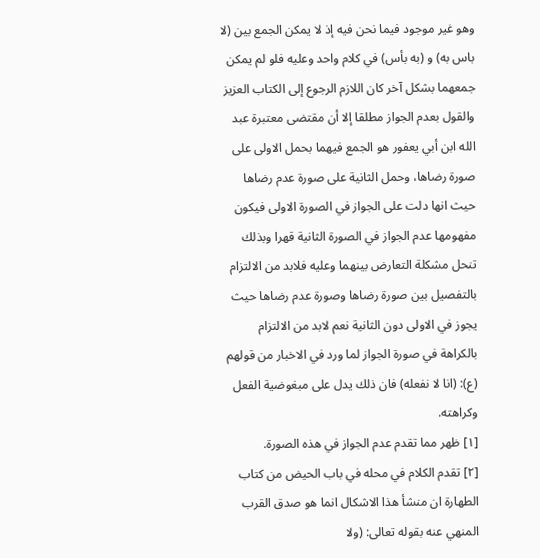وهو غير موجود فيما نحن فيه إذ لا يمكن الجمع بين (لا باس به) و (به بأس) في كلام واحد وعليه فلو لم يمكن جمعهما بشكل آخر كان اللازم الرجوع إلى الكتاب العزيز والقول بعدم الجواز مطلقا إلا أن مقتضى معتبرة عبد الله ابن أبي يعفور هو الجمع فيهما بحمل الاولى على صورة رضاها، وحمل الثانية على صورة عدم رضاها حيث انها دلت على الجواز في الصورة الاولى فيكون مفهومها عدم الجواز في الصورة الثانية قهرا وبذلك تنحل مشكلة التعارض بينهما وعليه فلابد من الالتزام بالتفصيل بين صورة رضاها وصورة عدم رضاها حيث يجوز في الاولى دون الثانية نعم لابد من الالتزام بالكراهة في صورة الجواز لما ورد في الاخبار من قولهم (ع): (انا لا نفعله) فان ذلك يدل على مبغوضية الفعل وكراهته.
[١] ظهر مما تقدم عدم الجواز في هذه الصورة.
[٢] تقدم الكلام في محله في باب الحيض من كتاب الطهارة ان منشأ هذا الاشكال انما هو صدق القرب المنهي عنه بقوله تعالى: (ولا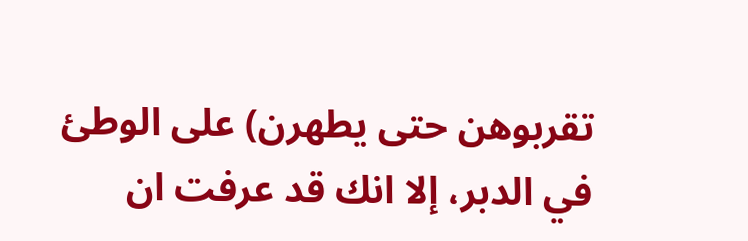تقربوهن حتى يطهرن) على الوطئ في الدبر، إلا انك قد عرفت ان